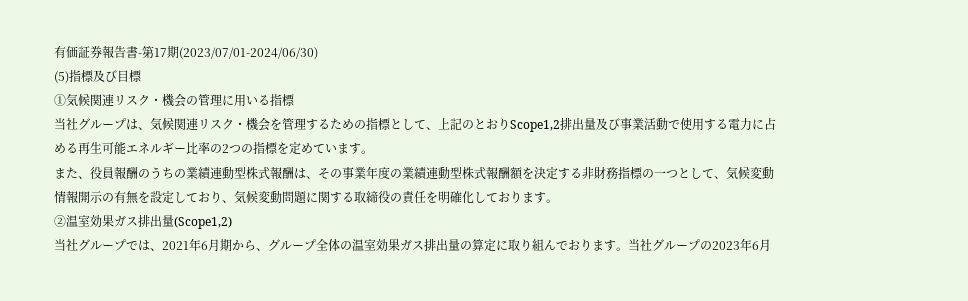有価証券報告書-第17期(2023/07/01-2024/06/30)
(5)指標及び目標
①気候関連リスク・機会の管理に用いる指標
当社グループは、気候関連リスク・機会を管理するための指標として、上記のとおりScope1,2排出量及び事業活動で使用する電力に占める再生可能エネルギー比率の2つの指標を定めています。
また、役員報酬のうちの業績連動型株式報酬は、その事業年度の業績連動型株式報酬額を決定する非財務指標の一つとして、気候変動情報開示の有無を設定しており、気候変動問題に関する取締役の責任を明確化しております。
②温室効果ガス排出量(Scope1,2)
当社グループでは、2021年6月期から、グループ全体の温室効果ガス排出量の算定に取り組んでおります。当社グループの2023年6月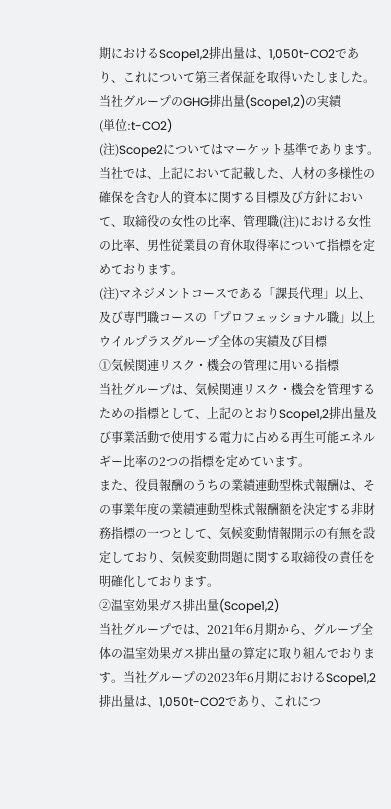期におけるScope1,2排出量は、1,050t-CO2であり、これについて第三者保証を取得いたしました。
当社グループのGHG排出量(Scope1,2)の実績
(単位:t-CO2)
(注)Scope2についてはマーケット基準であります。
当社では、上記において記載した、人材の多様性の確保を含む人的資本に関する目標及び方針において、取締役の女性の比率、管理職(注)における女性の比率、男性従業員の育休取得率について指標を定めております。
(注)マネジメントコースである「課長代理」以上、及び専門職コースの「プロフェッショナル職」以上
ウイルプラスグループ全体の実績及び目標
①気候関連リスク・機会の管理に用いる指標
当社グループは、気候関連リスク・機会を管理するための指標として、上記のとおりScope1,2排出量及び事業活動で使用する電力に占める再生可能エネルギー比率の2つの指標を定めています。
また、役員報酬のうちの業績連動型株式報酬は、その事業年度の業績連動型株式報酬額を決定する非財務指標の一つとして、気候変動情報開示の有無を設定しており、気候変動問題に関する取締役の責任を明確化しております。
②温室効果ガス排出量(Scope1,2)
当社グループでは、2021年6月期から、グループ全体の温室効果ガス排出量の算定に取り組んでおります。当社グループの2023年6月期におけるScope1,2排出量は、1,050t-CO2であり、これにつ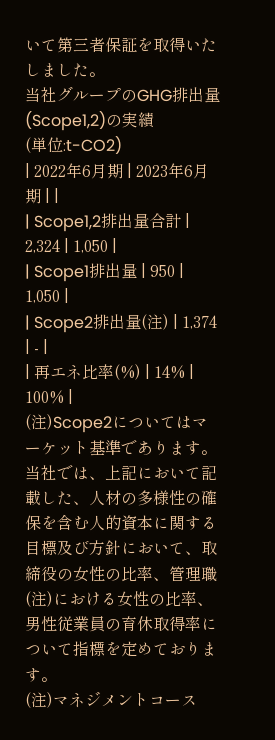いて第三者保証を取得いたしました。
当社グループのGHG排出量(Scope1,2)の実績
(単位:t-CO2)
| 2022年6月期 | 2023年6月期 | |
| Scope1,2排出量合計 | 2,324 | 1,050 |
| Scope1排出量 | 950 | 1,050 |
| Scope2排出量(注) | 1,374 | - |
| 再エネ比率(%) | 14% | 100% |
(注)Scope2についてはマーケット基準であります。
当社では、上記において記載した、人材の多様性の確保を含む人的資本に関する目標及び方針において、取締役の女性の比率、管理職(注)における女性の比率、男性従業員の育休取得率について指標を定めております。
(注)マネジメントコース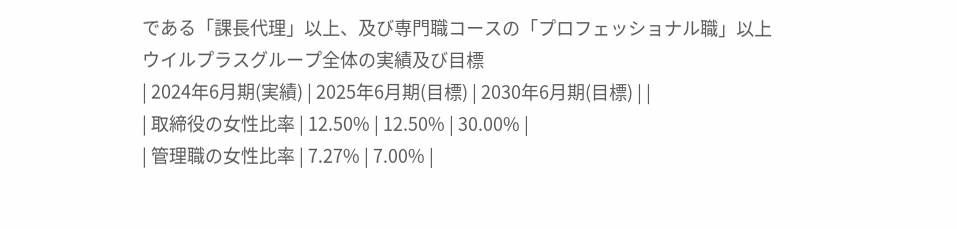である「課長代理」以上、及び専門職コースの「プロフェッショナル職」以上
ウイルプラスグループ全体の実績及び目標
| 2024年6月期(実績) | 2025年6月期(目標) | 2030年6月期(目標) | |
| 取締役の女性比率 | 12.50% | 12.50% | 30.00% |
| 管理職の女性比率 | 7.27% | 7.00% |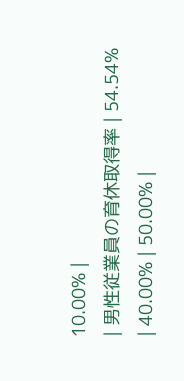10.00% |
| 男性従業員の育休取得率 | 54.54% | 40.00% | 50.00% |